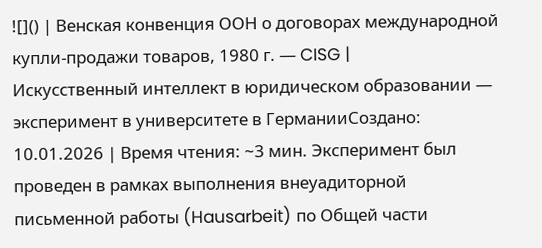![]() | Венская конвенция ООН о договорах международной купли-продажи товаров, 1980 г. — CISG |
Искусственный интеллект в юридическом образовании — эксперимент в университете в ГерманииСоздано: 10.01.2026 | Время чтения: ~3 мин. Эксперимент был проведен в рамках выполнения внеуадиторной письменной работы (Hausarbeit) по Общей части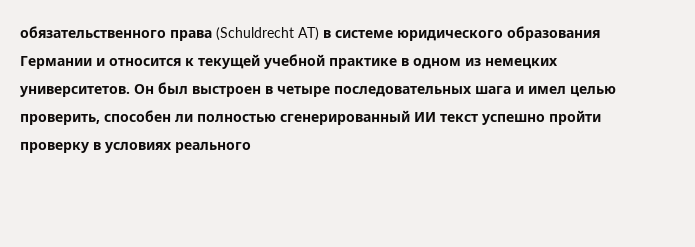обязательственного права (Schuldrecht AT) в системе юридического образования Германии и относится к текущей учебной практике в одном из немецких университетов. Он был выстроен в четыре последовательных шага и имел целью проверить, способен ли полностью сгенерированный ИИ текст успешно пройти проверку в условиях реального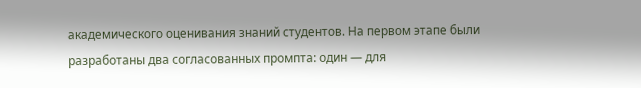академического оценивания знаний студентов. На первом этапе были разработаны два согласованных промпта: один — для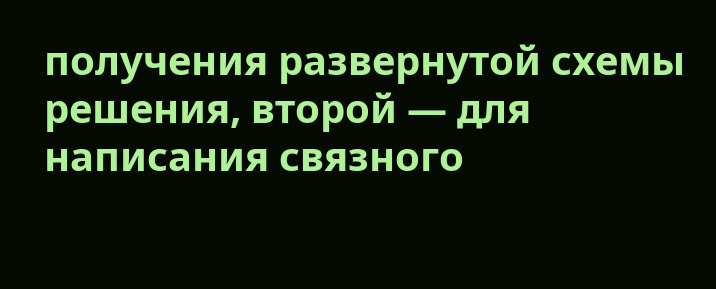получения развернутой схемы решения, второй — для написания связного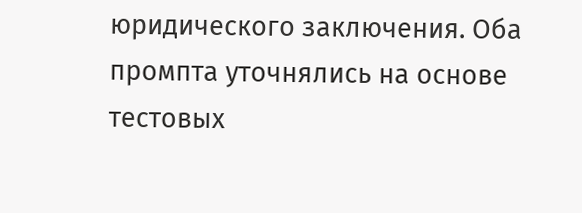юридического заключения. Оба промпта уточнялись на основе тестовых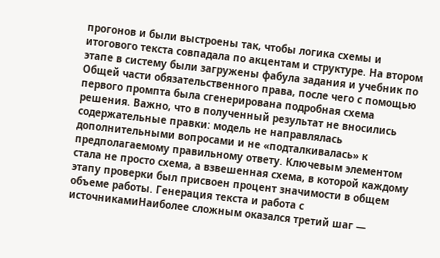прогонов и были выстроены так, чтобы логика схемы и итогового текста совпадала по акцентам и структуре. На втором этапе в систему были загружены фабула задания и учебник по Общей части обязательственного права, после чего с помощью первого промпта была сгенерирована подробная схема решения. Важно, что в полученный результат не вносились содержательные правки: модель не направлялась дополнительными вопросами и не «подталкивалась» к предполагаемому правильному ответу. Ключевым элементом стала не просто схема, а взвешенная схема, в которой каждому этапу проверки был присвоен процент значимости в общем объеме работы. Генерация текста и работа с источникамиНаиболее сложным оказался третий шаг —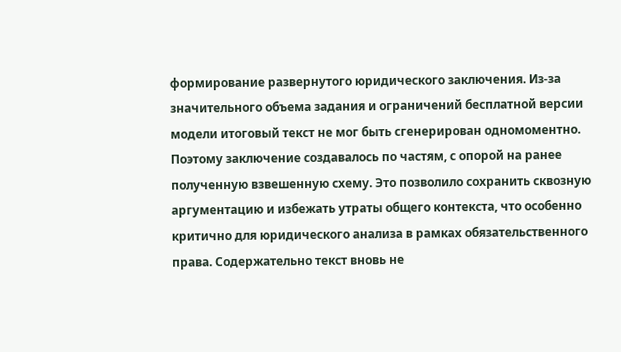формирование развернутого юридического заключения. Из-за значительного объема задания и ограничений бесплатной версии модели итоговый текст не мог быть сгенерирован одномоментно. Поэтому заключение создавалось по частям, с опорой на ранее полученную взвешенную схему. Это позволило сохранить сквозную аргументацию и избежать утраты общего контекста, что особенно критично для юридического анализа в рамках обязательственного права. Содержательно текст вновь не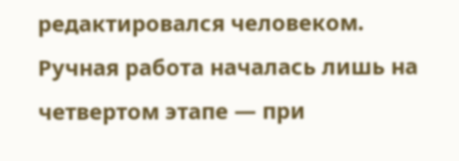редактировался человеком. Ручная работа началась лишь на четвертом этапе — при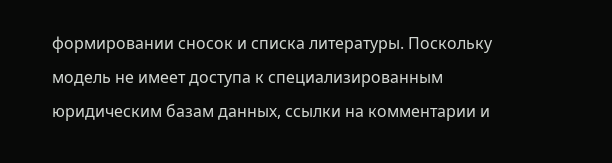формировании сносок и списка литературы. Поскольку модель не имеет доступа к специализированным юридическим базам данных, ссылки на комментарии и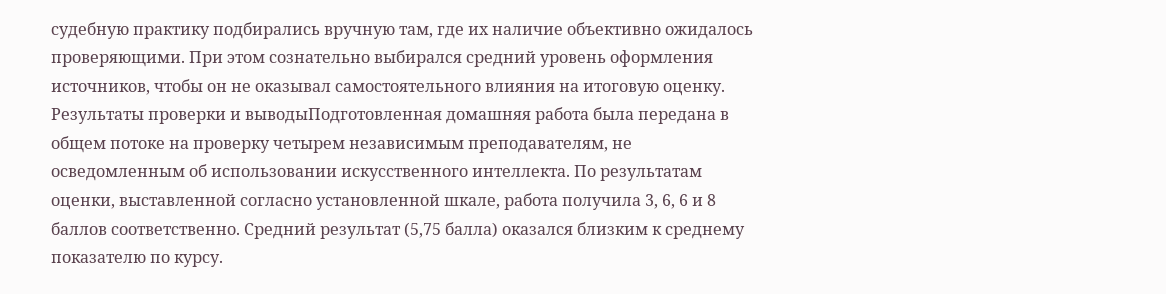судебную практику подбирались вручную там, где их наличие объективно ожидалось проверяющими. При этом сознательно выбирался средний уровень оформления источников, чтобы он не оказывал самостоятельного влияния на итоговую оценку. Результаты проверки и выводыПодготовленная домашняя работа была передана в общем потоке на проверку четырем независимым преподавателям, не осведомленным об использовании искусственного интеллекта. По результатам оценки, выставленной согласно установленной шкале, работа получила 3, 6, 6 и 8 баллов соответственно. Средний результат (5,75 балла) оказался близким к среднему показателю по курсу.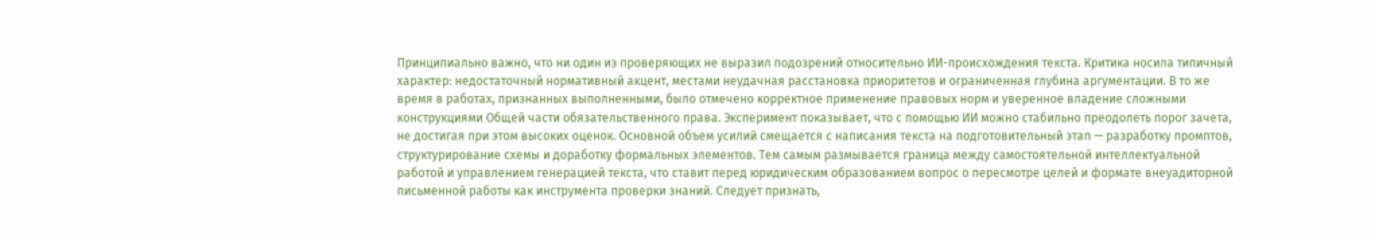Принципиально важно, что ни один из проверяющих не выразил подозрений относительно ИИ-происхождения текста. Критика носила типичный характер: недостаточный нормативный акцент, местами неудачная расстановка приоритетов и ограниченная глубина аргументации. В то же время в работах, признанных выполненными, было отмечено корректное применение правовых норм и уверенное владение сложными конструкциями Общей части обязательственного права. Эксперимент показывает, что с помощью ИИ можно стабильно преодолеть порог зачета, не достигая при этом высоких оценок. Основной объем усилий смещается с написания текста на подготовительный этап — разработку промптов, структурирование схемы и доработку формальных элементов. Тем самым размывается граница между самостоятельной интеллектуальной работой и управлением генерацией текста, что ставит перед юридическим образованием вопрос о пересмотре целей и формате внеуадиторной письменной работы как инструмента проверки знаний. Следует признать,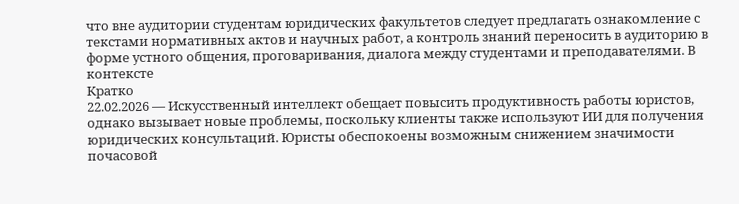что вне аудитории студентам юридических факультетов следует предлагать ознакомление с текстами нормативных актов и научных работ, а контроль знаний переносить в аудиторию в форме устного общения, проговаривания, диалога между студентами и преподавателями. В контексте
Кратко
22.02.2026 — Искусственный интеллект обещает повысить продуктивность работы юристов, однако вызывает новые проблемы, поскольку клиенты также используют ИИ для получения юридических консультаций. Юристы обеспокоены возможным снижением значимости почасовой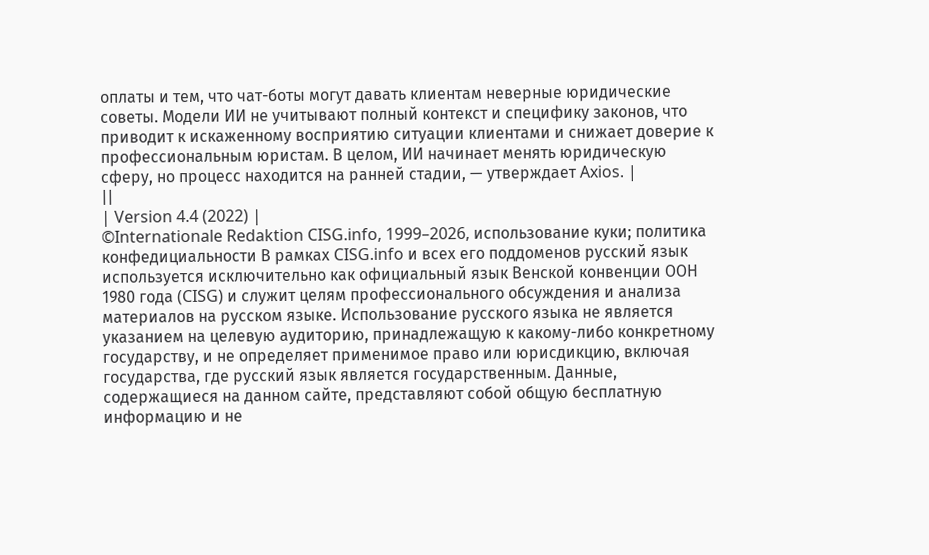оплаты и тем, что чат-боты могут давать клиентам неверные юридические советы. Модели ИИ не учитывают полный контекст и специфику законов, что приводит к искаженному восприятию ситуации клиентами и снижает доверие к профессиональным юристам. В целом, ИИ начинает менять юридическую сферу, но процесс находится на ранней стадии, — утверждает Axios. |
||
| Version 4.4 (2022) |
©Internationale Redaktion CISG.info, 1999–2026, использование куки; политика конфедициальности В рамках CISG.info и всех его поддоменов русский язык используется исключительно как официальный язык Венской конвенции ООН 1980 года (CISG) и служит целям профессионального обсуждения и анализа материалов на русском языке. Использование русского языка не является указанием на целевую аудиторию, принадлежащую к какому-либо конкретному государству, и не определяет применимое право или юрисдикцию, включая государства, где русский язык является государственным. Данные, содержащиеся на данном сайте, представляют собой общую бесплатную информацию и не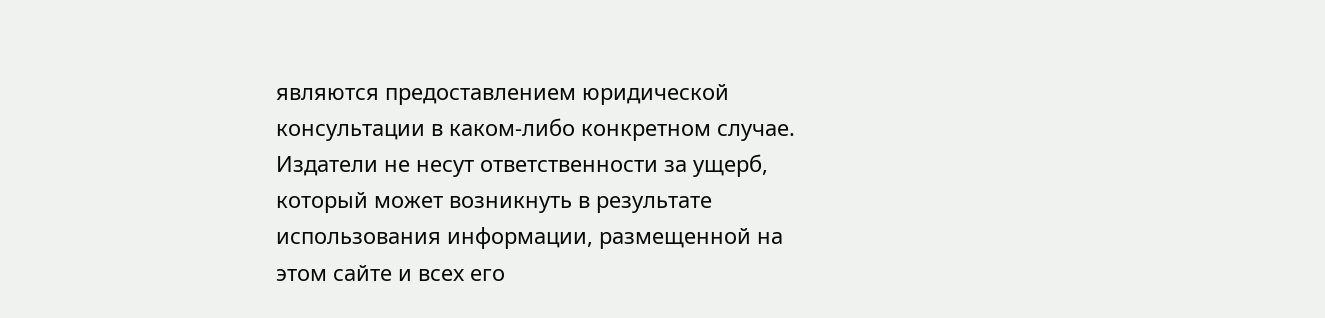являются предоставлением юридической консультации в каком-либо конкретном случае. Издатели не несут ответственности за ущерб, который может возникнуть в результате использования информации, размещенной на этом сайте и всех его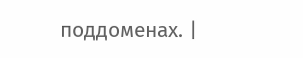поддоменах. |